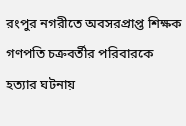রংপুর নগরীতে অবসরপ্রাপ্ত শিক্ষক গণপতি চক্রবর্তীর পরিবারকে হত্যার ঘটনায়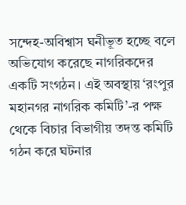সন্দেহ-অবিশ্বাস ঘনীভূত হচ্ছে বলে অভিযোগ করেছে নাগরিকদের একটি সংগঠন। এই অবস্থায় ‘রংপুর মহানগর নাগরিক কমিটি’-র পক্ষ থেকে বিচার বিভাগীয় তদন্ত কমিটি গঠন করে ঘটনার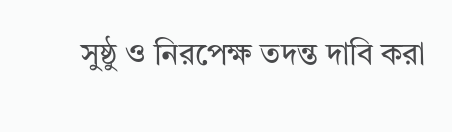সুষ্ঠু ও নিরপেক্ষ তদন্ত দাবি করা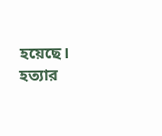হয়েছে।
হত্যার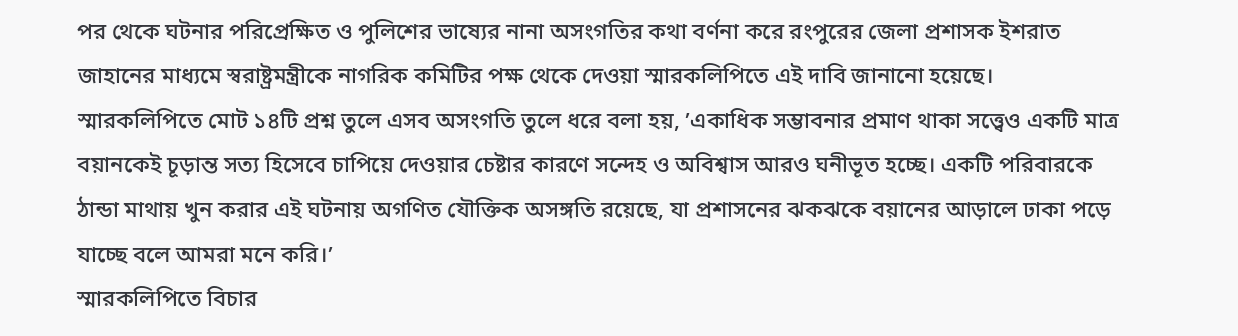পর থেকে ঘটনার পরিপ্রেক্ষিত ও পুলিশের ভাষ্যের নানা অসংগতির কথা বর্ণনা করে রংপুরের জেলা প্রশাসক ইশরাত জাহানের মাধ্যমে স্বরাষ্ট্রমন্ত্রীকে নাগরিক কমিটির পক্ষ থেকে দেওয়া স্মারকলিপিতে এই দাবি জানানো হয়েছে।
স্মারকলিপিতে মোট ১৪টি প্রশ্ন তুলে এসব অসংগতি তুলে ধরে বলা হয়, ’একাধিক সম্ভাবনার প্রমাণ থাকা সত্ত্বেও একটি মাত্র বয়ানকেই চূড়ান্ত সত্য হিসেবে চাপিয়ে দেওয়ার চেষ্টার কারণে সন্দেহ ও অবিশ্বাস আরও ঘনীভূত হচ্ছে। একটি পরিবারকে ঠান্ডা মাথায় খুন করার এই ঘটনায় অগণিত যৌক্তিক অসঙ্গতি রয়েছে, যা প্রশাসনের ঝকঝকে বয়ানের আড়ালে ঢাকা পড়ে যাচ্ছে বলে আমরা মনে করি।’
স্মারকলিপিতে বিচার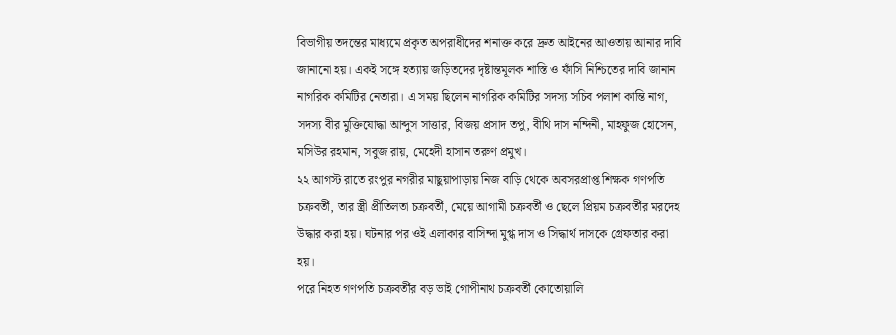বিভাগীয় তদন্তের মাধ্যমে প্রকৃত অপরাধীদের শনাক্ত করে দ্রুত আইনের আওতায় আনার দাবি জানানো হয়। একই সঙ্গে হত্যায় জড়িতদের দৃষ্টান্তমূলক শাস্তি ও ফাঁসি নিশ্চিতের দাবি জানান নাগরিক কমিটির নেতারা। এ সময় ছিলেন নাগরিক কমিটির সদস্য সচিব পলাশ কান্তি নাগ, সদস্য বীর মুক্তিযোদ্ধা আব্দুস সাত্তার, বিজয় প্রসাদ তপু, বীথি দাস নন্দিনী, মাহফুজ হোসেন, মসিউর রহমান, সবুজ রায়, মেহেদী হাসান তরুণ প্রমুখ।
২২ আগস্ট রাতে রংপুর নগরীর মাছুয়াপাড়ায় নিজ বাড়ি থেকে অবসরপ্রাপ্ত শিক্ষক গণপতি চক্রবর্তী, তার স্ত্রী প্রীতিলতা চক্রবর্তী, মেয়ে আগামী চক্রবর্তী ও ছেলে প্রিয়ম চক্রবর্তীর মরদেহ উদ্ধার করা হয়। ঘটনার পর ওই এলাকার বাসিন্দা মুগ্ধ দাস ও সিদ্ধার্থ দাসকে গ্রেফতার করা হয়।
পরে নিহত গণপতি চক্রবর্তীর বড় ভাই গোপীনাথ চক্রবর্তী কোতোয়ালি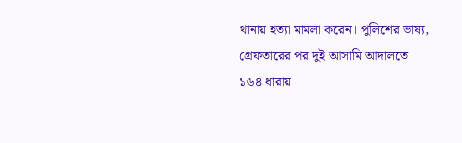থানায় হত্যা মামলা করেন। পুলিশের ভাষ্য, গ্রেফতারের পর দুই আসামি আদালতে ১৬৪ ধারায়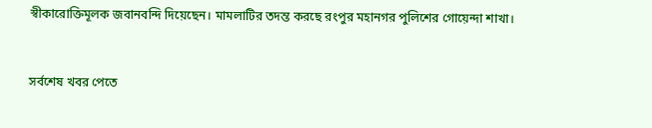স্বীকারোক্তিমূলক জবানবন্দি দিয়েছেন। মামলাটির তদন্ত করছে রংপুর মহানগর পুলিশের গোয়েন্দা শাখা।


সর্বশেষ খবর পেতে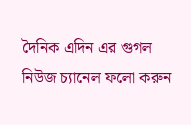দৈনিক এদিন এর গুগল নিউজ চ্যানেল ফলো করুন